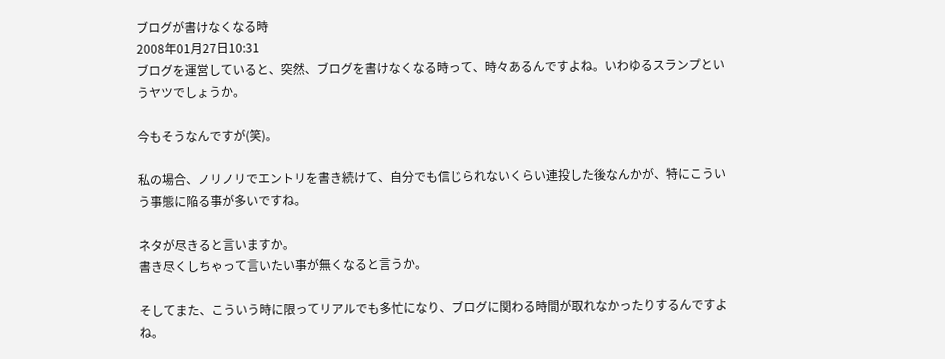ブログが書けなくなる時
2008年01月27日10:31
ブログを運営していると、突然、ブログを書けなくなる時って、時々あるんですよね。いわゆるスランプというヤツでしょうか。

今もそうなんですが(笑)。

私の場合、ノリノリでエントリを書き続けて、自分でも信じられないくらい連投した後なんかが、特にこういう事態に陥る事が多いですね。

ネタが尽きると言いますか。
書き尽くしちゃって言いたい事が無くなると言うか。

そしてまた、こういう時に限ってリアルでも多忙になり、ブログに関わる時間が取れなかったりするんですよね。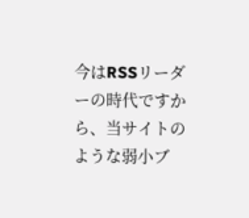今はRSSリーダーの時代ですから、当サイトのような弱小ブ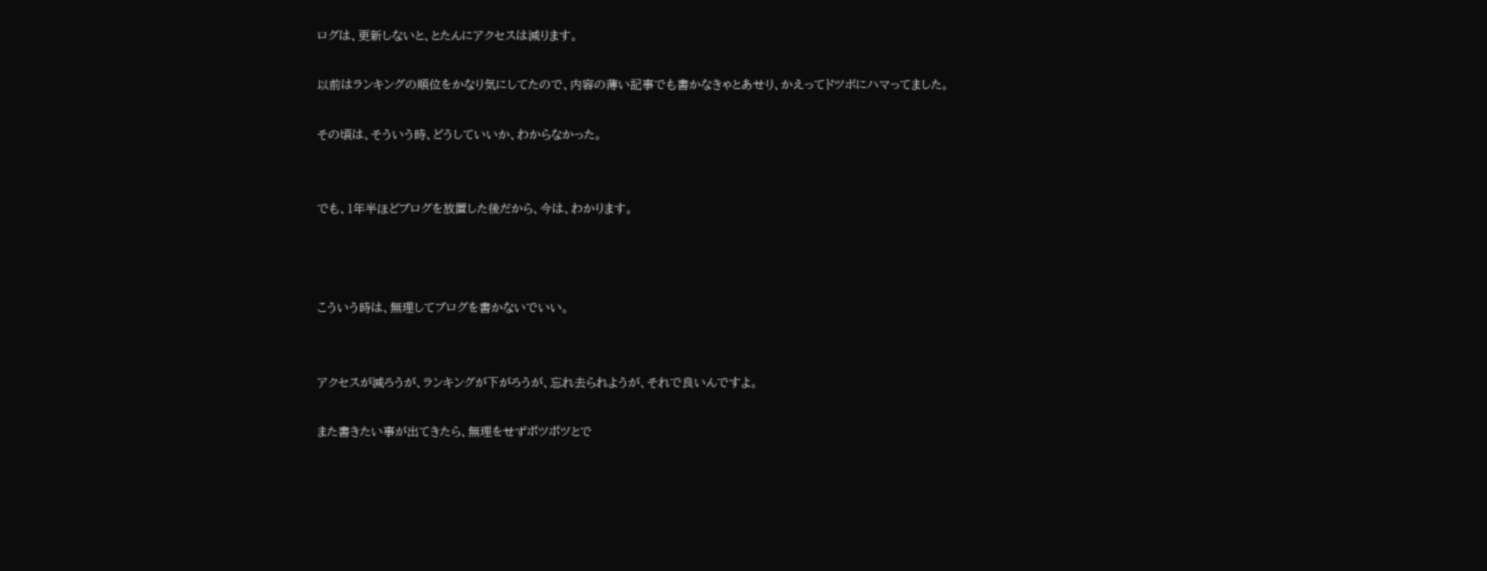ログは、更新しないと、とたんにアクセスは減ります。

以前はランキングの順位をかなり気にしてたので、内容の薄い記事でも書かなきゃとあせり、かえってドツボにハマってました。

その頃は、そういう時、どうしていいか、わからなかった。


でも、1年半ほどブログを放置した後だから、今は、わかります。



こういう時は、無理してブログを書かないでいい。


アクセスが減ろうが、ランキングが下がろうが、忘れ去られようが、それで良いんですよ。

また書きたい事が出てきたら、無理をせずポツポツとで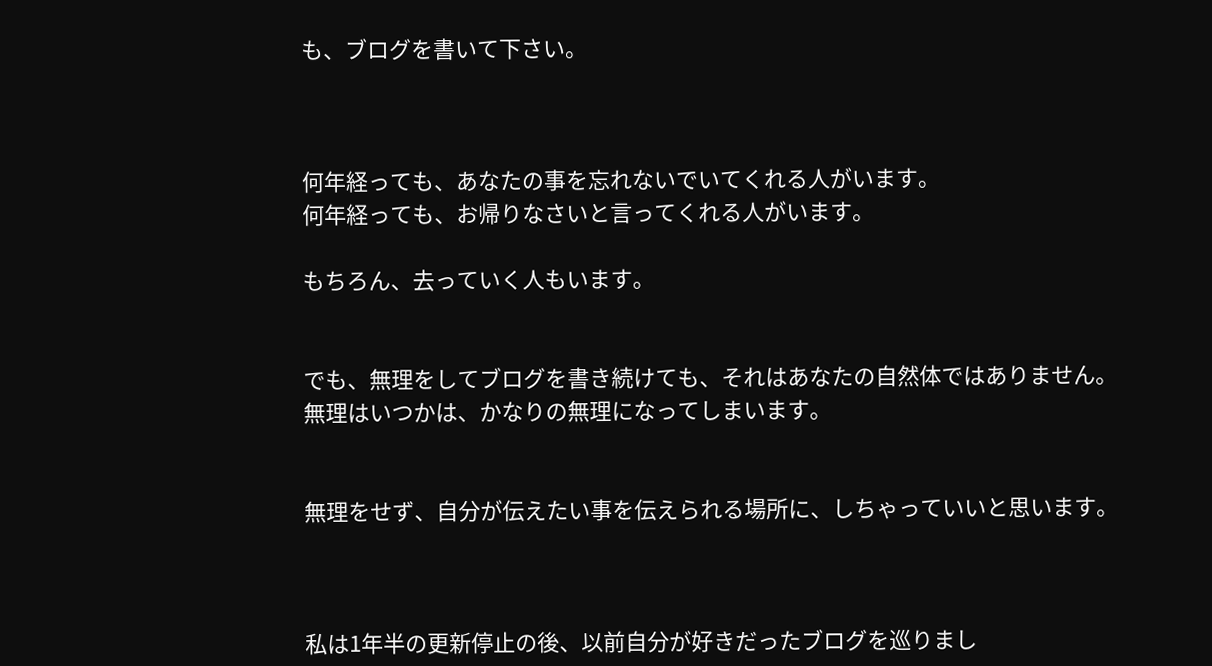も、ブログを書いて下さい。



何年経っても、あなたの事を忘れないでいてくれる人がいます。
何年経っても、お帰りなさいと言ってくれる人がいます。

もちろん、去っていく人もいます。


でも、無理をしてブログを書き続けても、それはあなたの自然体ではありません。
無理はいつかは、かなりの無理になってしまいます。


無理をせず、自分が伝えたい事を伝えられる場所に、しちゃっていいと思います。



私は1年半の更新停止の後、以前自分が好きだったブログを巡りまし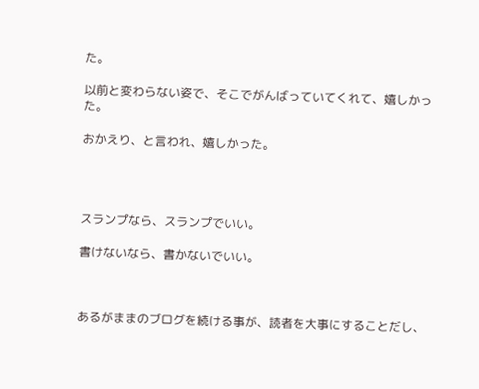た。

以前と変わらない姿で、そこでがんばっていてくれて、嬉しかった。

おかえり、と言われ、嬉しかった。




スランプなら、スランプでいい。

書けないなら、書かないでいい。



あるがままのブログを続ける事が、読者を大事にすることだし、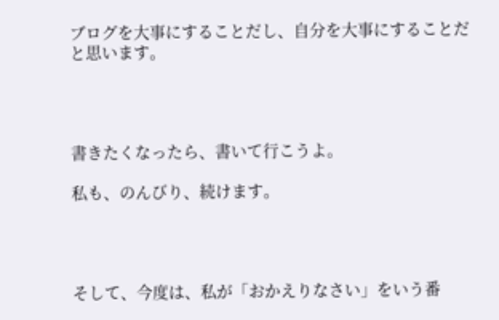ブログを大事にすることだし、自分を大事にすることだと思います。




書きたくなったら、書いて行こうよ。

私も、のんびり、続けます。




そして、今度は、私が「おかえりなさい」をいう番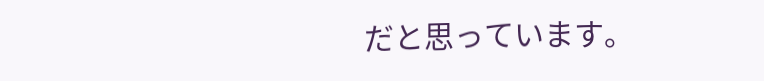だと思っています。